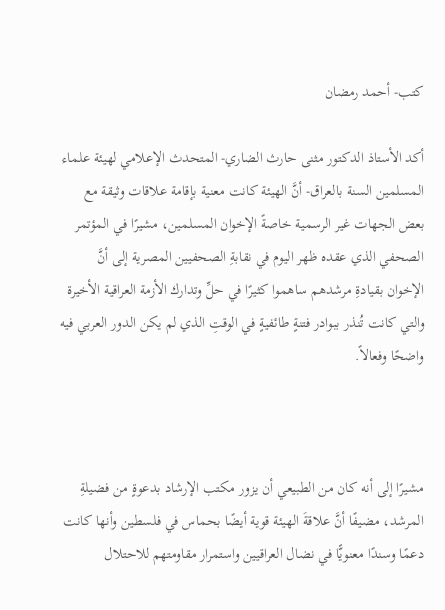كتب- أحمد رمضان

أكد الأستاذ الدكتور مثنى حارث الضاري- المتحدث الإعلامي لهيئة علماء المسلمين السنة بالعراق- أنَّ الهيئة كانت معنية بإقامة علاقات وثيقة مع بعض الجهات غير الرسمية خاصةً الإخوان المسلمين، مشيرًا في المؤتمر الصحفي الذي عقده ظهر اليوم في نقابةِ الصحفيين المصرية إلى أنَّ الإخوان بقيادةِ مرشدهم ساهموا كثيرًا في حلِّ وتدارك الأزمة العراقية الأخيرة والتي كانت تُنذر ببوادر فتنةٍ طائفيةٍ في الوقتِ الذي لم يكن الدور العربي فيه واضحًا وفعالاً.



مشيرًا إلى أنه كان من الطبيعي أن يزور مكتب الإرشاد بدعوةٍ من فضيلةِ المرشد، مضيفًا أنَّ علاقةَ الهيئة قوية أيضًا بحماس في فلسطين وأنها كانت دعمًا وسندًا معنويًّا في نضال العراقيين واستمرار مقاومتهم للاحتلال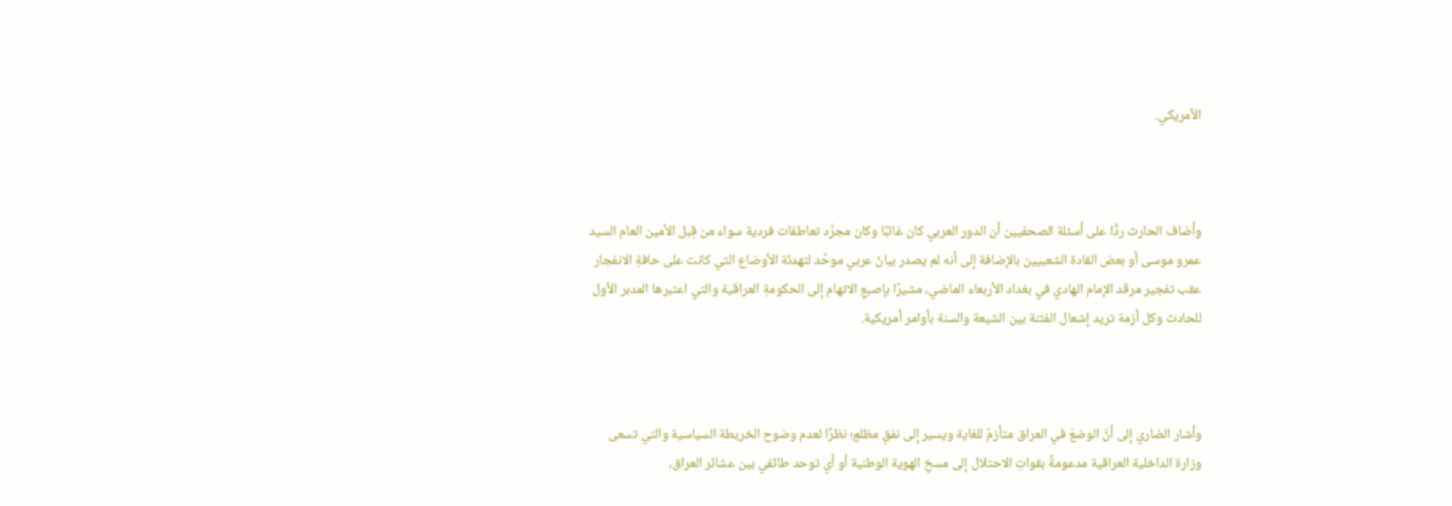الأمريكي.



وأضاف الحارث ردًّا على أسئلة الصحفيين أن الدور العربي كان غائبًا وكان مجرَّد تعاطفات فردية سواء من قِبل الأمين العام السيد عمرو موسى أو بعض القادة الشعبيين بالإضافة إلى أنه لم يصدر بيانٌ عربي موحَّد لتهدئة الأوضاع التي كانت على حافةِ الانفجار عقب تفجير مرقد الإمام الهادي في بغداد الأربعاء الماضي، مشيرًا بإصبعِ الاتهام إلى الحكومةِ العراقية والتي اعتبرها المدبر الأول للحادث وكل أزمة تريد إشعال الفتنة بين الشيعة والسنة بأوامر أمريكية.



وأشار الضاري إلى أنَّ الوضعَ في العراق متأزمٌ للغاية ويسير إلى نفقٍ مظلمٍ؛ نظرًا لعدم وضوح الخريطة السياسية والتي تسعى وزارة الداخلية العراقية مدعومةً بقواتِ الاحتلال إلى مسخِ الهوية الوطنية أو أي توحد طائفي بين عشائر العراق،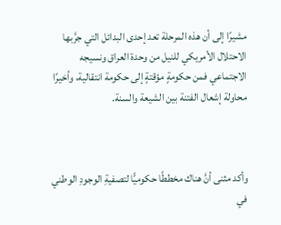مشيرًا إلى أن هذه المرحلة تعد إحدى البدائل التي جرَّبها الاحتلال الأمريكي للنيل من وحدة العراق ونسيجه الاجتماعي فمن حكومةٍ مؤقتةٍ إلى حكومة انتقالية، وأخيرًا محاولة إشعال الفتنة بين الشيعة والسنة.



وأكد مثنى أنَّ هناك مخططًا حكوميًّا لتصفيةِ الوجودِ الوطني في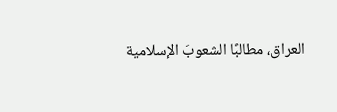العراق، مطالبًا الشعوبَ الإسلامية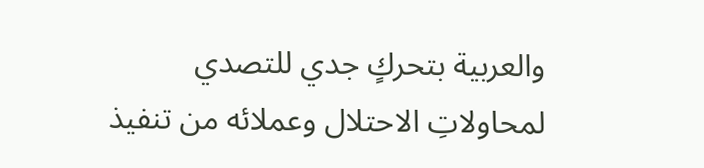والعربية بتحركٍ جدي للتصدي لمحاولاتِ الاحتلال وعملائه من تنفيذ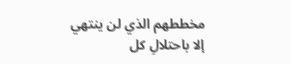مخططهم الذي لن ينتهي إلا باحتلالِ كل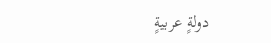دولةٍ عربيةٍ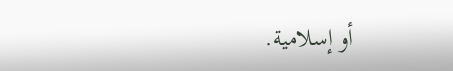أو إسلامية.